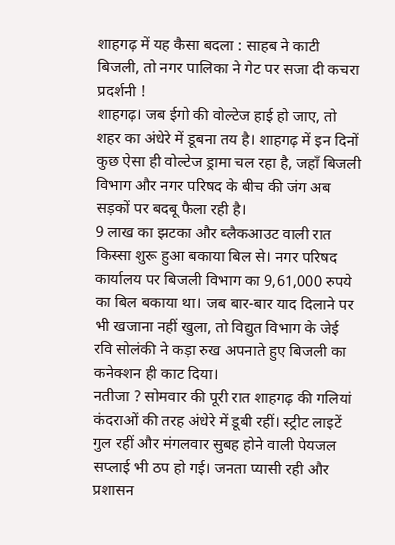शाहगढ़ में यह कैसा बदला : साहब ने काटी बिजली, तो नगर पालिका ने गेट पर सजा दी कचरा प्रदर्शनी !
शाहगढ़। जब ईगो की वोल्टेज हाई हो जाए, तो शहर का अंधेरे में डूबना तय है। शाहगढ़ में इन दिनों कुछ ऐसा ही वोल्टेज ड्रामा चल रहा है, जहाँ बिजली विभाग और नगर परिषद के बीच की जंग अब सड़कों पर बदबू फैला रही है।
9 लाख का झटका और ब्लैकआउट वाली रात
किस्सा शुरू हुआ बकाया बिल से। नगर परिषद कार्यालय पर बिजली विभाग का 9,61,000 रुपये का बिल बकाया था। जब बार-बार याद दिलाने पर भी खजाना नहीं खुला, तो विद्युत विभाग के जेई रवि सोलंकी ने कड़ा रुख अपनाते हुए बिजली का कनेक्शन ही काट दिया।
नतीजा ? सोमवार की पूरी रात शाहगढ़ की गलियां कंदराओं की तरह अंधेरे में डूबी रहीं। स्ट्रीट लाइटें गुल रहीं और मंगलवार सुबह होने वाली पेयजल सप्लाई भी ठप हो गई। जनता प्यासी रही और प्रशासन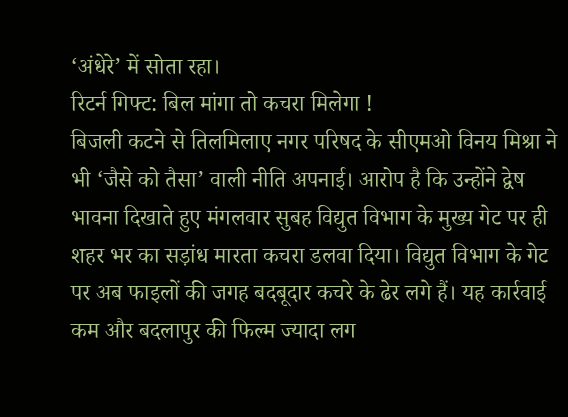‘अंधेरे’ में सोता रहा।
रिटर्न गिफ्ट: बिल मांगा तो कचरा मिलेगा !
बिजली कटने से तिलमिलाए नगर परिषद के सीएमओ विनय मिश्रा ने भी ‘जैसे को तैसा’ वाली नीति अपनाई। आरोप है कि उन्होंने द्वेष भावना दिखाते हुए मंगलवार सुबह विद्युत विभाग के मुख्य गेट पर ही शहर भर का सड़ांध मारता कचरा डलवा दिया। विद्युत विभाग के गेट पर अब फाइलों की जगह बदबूदार कचरे के ढेर लगे हैं। यह कार्रवाई कम और बदलापुर की फिल्म ज्यादा लग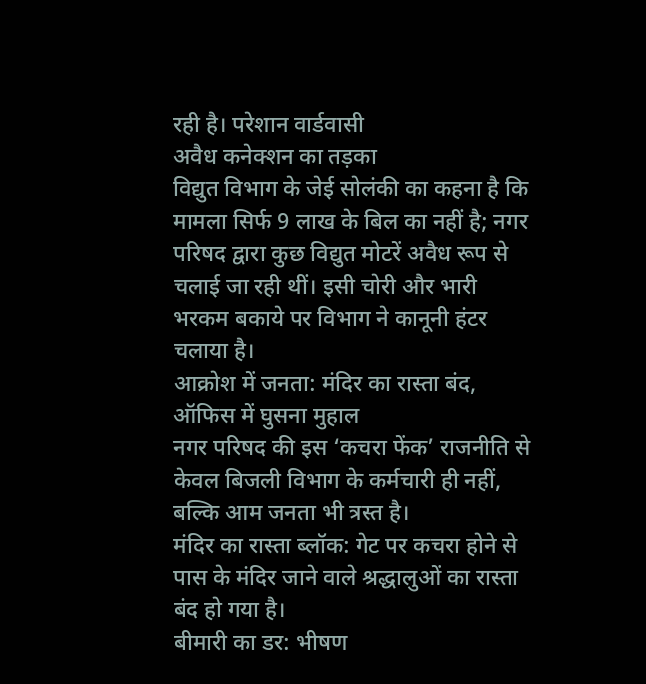रही है। परेशान वार्डवासी
अवैध कनेक्शन का तड़का
विद्युत विभाग के जेई सोलंकी का कहना है कि मामला सिर्फ 9 लाख के बिल का नहीं है; नगर परिषद द्वारा कुछ विद्युत मोटरें अवैध रूप से चलाई जा रही थीं। इसी चोरी और भारी भरकम बकाये पर विभाग ने कानूनी हंटर चलाया है।
आक्रोश में जनता: मंदिर का रास्ता बंद, ऑफिस में घुसना मुहाल
नगर परिषद की इस ‘कचरा फेंक’ राजनीति से केवल बिजली विभाग के कर्मचारी ही नहीं, बल्कि आम जनता भी त्रस्त है।
मंदिर का रास्ता ब्लॉक: गेट पर कचरा होने से पास के मंदिर जाने वाले श्रद्धालुओं का रास्ता बंद हो गया है।
बीमारी का डर: भीषण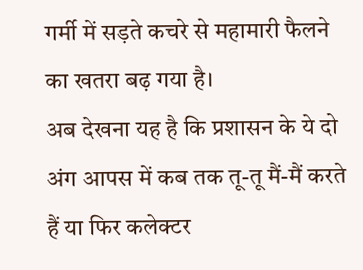गर्मी में सड़ते कचरे से महामारी फैलने का खतरा बढ़ गया है।
अब देखना यह है कि प्रशासन के ये दो अंग आपस में कब तक तू-तू मैं-मैं करते हैं या फिर कलेक्टर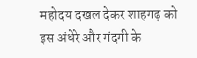महोदय दखल देकर शाहगढ़ को इस अंधेरे और गंदगी के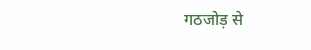गठजोड़ से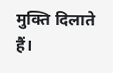मुक्ति दिलाते हैं।